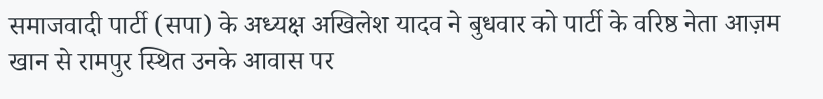समाजवादी पार्टी (सपा) के अध्यक्ष अखिलेश यादव ने बुधवार को पार्टी के वरिष्ठ नेता आज़म खान से रामपुर स्थित उनके आवास पर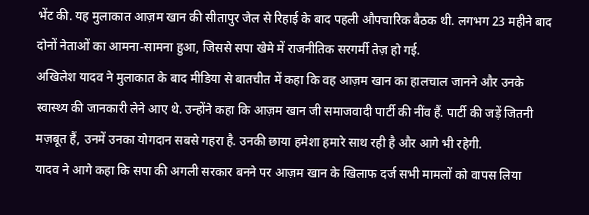भेंट की. यह मुलाकात आज़म खान की सीतापुर जेल से रिहाई के बाद पहली औपचारिक बैठक थी. लगभग 23 महीने बाद दोनों नेताओं का आमना-सामना हुआ, जिससे सपा खेमे में राजनीतिक सरगर्मी तेज़ हो गई.
अखिलेश यादव ने मुलाकात के बाद मीडिया से बातचीत में कहा कि वह आज़म खान का हालचाल जानने और उनके स्वास्थ्य की जानकारी लेने आए थे. उन्होंने कहा कि आज़म खान जी समाजवादी पार्टी की नींव हैं. पार्टी की जड़ें जितनी मज़बूत हैं, उनमें उनका योगदान सबसे गहरा है. उनकी छाया हमेशा हमारे साथ रही है और आगे भी रहेगी.
यादव ने आगे कहा कि सपा की अगली सरकार बनने पर आज़म खान के खिलाफ दर्ज सभी मामलों को वापस लिया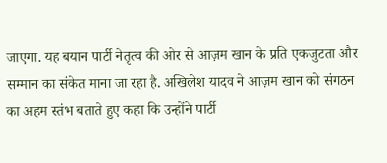जाएगा. यह बयान पार्टी नेतृत्व की ओर से आज़म खान के प्रति एकजुटता और सम्मान का संकेत माना जा रहा है. अखिलेश यादव ने आज़म खान को संगठन का अहम स्तंभ बताते हुए कहा कि उन्होंने पार्टी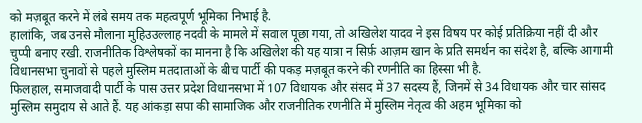को मज़बूत करने में लंबे समय तक महत्वपूर्ण भूमिका निभाई है.
हालांकि, जब उनसे मौलाना मुहिउउल्लाह नदवी के मामले में सवाल पूछा गया, तो अखिलेश यादव ने इस विषय पर कोई प्रतिक्रिया नहीं दी और चुप्पी बनाए रखी. राजनीतिक विश्लेषकों का मानना है कि अखिलेश की यह यात्रा न सिर्फ़ आज़म खान के प्रति समर्थन का संदेश है, बल्कि आगामी विधानसभा चुनावों से पहले मुस्लिम मतदाताओं के बीच पार्टी की पकड़ मज़बूत करने की रणनीति का हिस्सा भी है.
फिलहाल, समाजवादी पार्टी के पास उत्तर प्रदेश विधानसभा में 107 विधायक और संसद में 37 सदस्य हैं, जिनमें से 34 विधायक और चार सांसद मुस्लिम समुदाय से आते हैं. यह आंकड़ा सपा की सामाजिक और राजनीतिक रणनीति में मुस्लिम नेतृत्व की अहम भूमिका को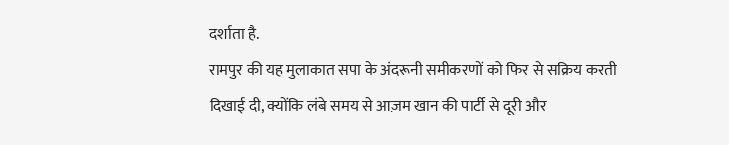दर्शाता है.
रामपुर की यह मुलाकात सपा के अंदरूनी समीकरणों को फिर से सक्रिय करती दिखाई दी, क्योंकि लंबे समय से आज़म खान की पार्टी से दूरी और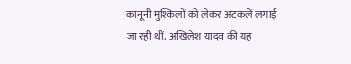कानूनी मुश्किलों को लेकर अटकलें लगाई जा रही थीं. अखिलेश यादव की यह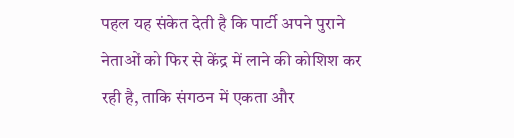पहल यह संकेत देती है कि पार्टी अपने पुराने नेताओं को फिर से केंद्र में लाने की कोशिश कर रही है, ताकि संगठन में एकता और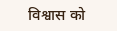विश्वास को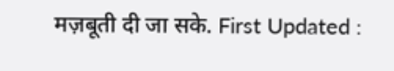मज़बूती दी जा सके. First Updated :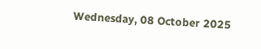Wednesday, 08 October 2025